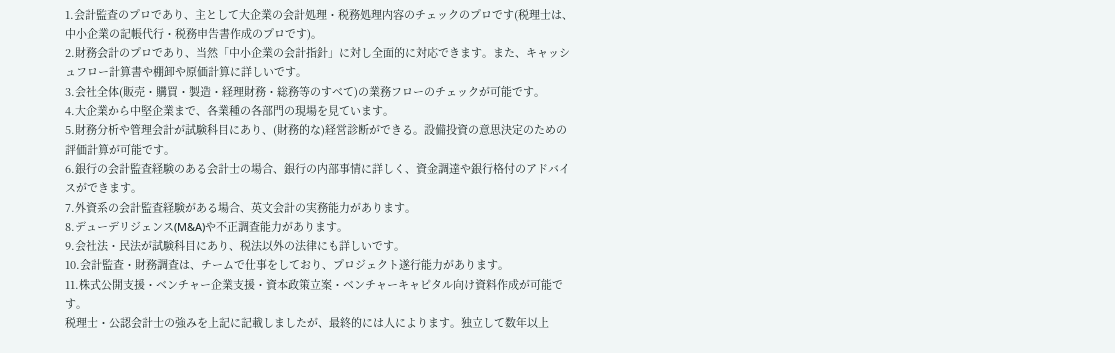1.会計監査のプロであり、主として大企業の会計処理・税務処理内容のチェックのプロです(税理士は、中小企業の記帳代行・税務申告書作成のプロです)。
2.財務会計のプロであり、当然「中小企業の会計指針」に対し全面的に対応できます。また、キャッシュフロー計算書や棚卸や原価計算に詳しいです。
3.会社全体(販売・購買・製造・経理財務・総務等のすべて)の業務フローのチェックが可能です。
4.大企業から中堅企業まで、各業種の各部門の現場を見ています。
5.財務分析や管理会計が試験科目にあり、(財務的な)経営診断ができる。設備投資の意思決定のための評価計算が可能です。
6.銀行の会計監査経験のある会計士の場合、銀行の内部事情に詳しく、資金調達や銀行格付のアドバイスができます。
7.外資系の会計監査経験がある場合、英文会計の実務能力があります。
8.デューデリジェンス(M&A)や不正調査能力があります。
9.会社法・民法が試験科目にあり、税法以外の法律にも詳しいです。
10.会計監査・財務調査は、チームで仕事をしており、プロジェクト遂行能力があります。
11.株式公開支援・ベンチャー企業支援・資本政策立案・ベンチャーキャピタル向け資料作成が可能です。
税理士・公認会計士の強みを上記に記載しましたが、最終的には人によります。独立して数年以上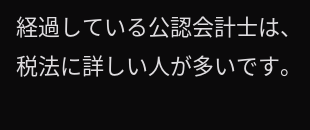経過している公認会計士は、税法に詳しい人が多いです。